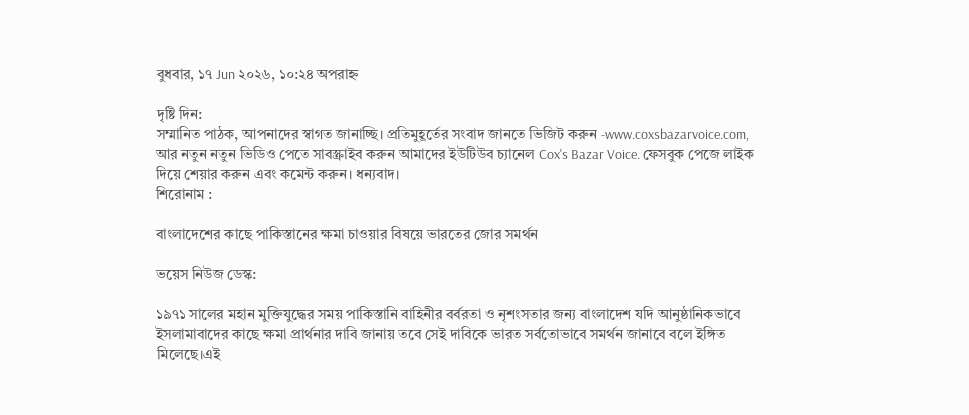বুধবার, ১৭ Jun ২০২৬, ১০:২৪ অপরাহ্ন

দৃষ্টি দিন:
সম্মানিত পাঠক, আপনাদের স্বাগত জানাচ্ছি। প্রতিমুহূর্তের সংবাদ জানতে ভিজিট করুন -www.coxsbazarvoice.com, আর নতুন নতুন ভিডিও পেতে সাবস্ক্রাইব করুন আমাদের ইউটিউব চ্যানেল Cox's Bazar Voice. ফেসবুক পেজে লাইক দিয়ে শেয়ার করুন এবং কমেন্ট করুন। ধন্যবাদ।
শিরোনাম :

বাংলাদেশের কাছে পাকিস্তানের ক্ষমা চাওয়ার বিষয়ে ভারতের জোর সমর্থন

ভয়েস নিউজ ডেস্ক:

১৯৭১ সালের মহান মুক্তিযুদ্ধের সময় পাকিস্তানি বাহিনীর বর্বরতা ও নৃশংসতার জন্য বাংলাদেশ যদি আনুষ্ঠানিকভাবে ইসলামাবাদের কাছে ক্ষমা প্রার্থনার দাবি জানায় তবে সেই দাবিকে ভারত সর্বতোভাবে সমর্থন জানাবে বলে ইঙ্গিত মিলেছে।এই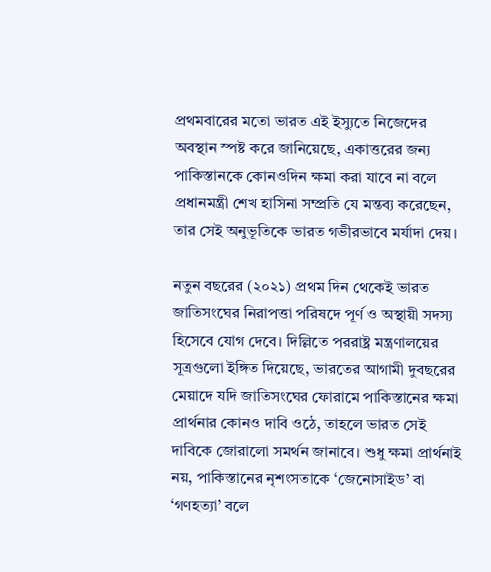প্রথমবারের মতো ভারত এই ইস্যুতে নিজেদের অবস্থান স্পষ্ট করে জানিয়েছে, একাত্তরের জন্য পাকিস্তানকে কোনওদিন ক্ষমা করা যাবে না বলে প্রধানমন্ত্রী শেখ হাসিনা সম্প্রতি যে মন্তব্য করেছেন, তার সেই অনুভূতিকে ভারত গভীরভাবে মর্যাদা দেয়।

নতুন বছরের (২০২১) প্রথম দিন থেকেই ভারত জাতিসংঘের নিরাপত্তা পরিষদে পূর্ণ ও অস্থায়ী সদস্য হিসেবে যোগ দেবে। দিল্লিতে পররাষ্ট্র মন্ত্রণালয়ের সূত্রগুলো ইঙ্গিত দিয়েছে, ভারতের আগামী দুবছরের মেয়াদে যদি জাতিসংঘের ফোরামে পাকিস্তানের ক্ষমা প্রার্থনার কোনও দাবি ওঠে, তাহলে ভারত সেই দাবিকে জোরালো সমর্থন জানাবে। শুধু ক্ষমা প্রার্থনাই নয়, পাকিস্তানের নৃশংসতাকে ‘জেনোসাইড’ বা ‘গণহত্যা’ বলে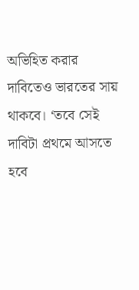অভিহিত করার দাবিতেও ভারতের সায় থাকবে। ‘তবে সেই দাবিটা প্রথমে আসতে হবে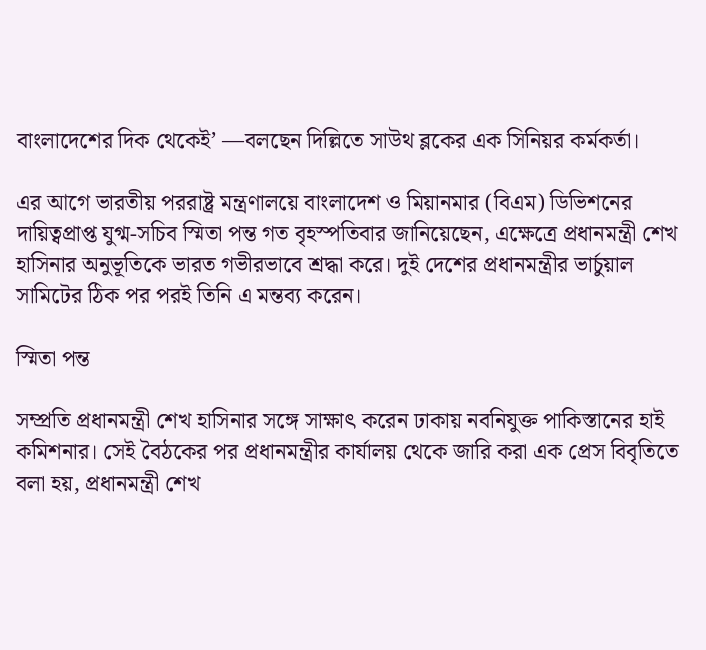বাংলাদেশের দিক থেকেই’ —বলছেন দিল্লিতে সাউথ ব্লকের এক সিনিয়র কর্মকর্তা।

এর আগে ভারতীয় পররাষ্ট্র মন্ত্রণালয়ে বাংলাদেশ ও মিয়ানমার (বিএম) ডিভিশনের দায়িত্বপ্রাপ্ত যুগ্ম-সচিব স্মিতা পন্ত গত বৃহস্পতিবার জানিয়েছেন, এক্ষেত্রে প্রধানমন্ত্রী শেখ হাসিনার অনুভূতিকে ভারত গভীরভাবে শ্রদ্ধা করে। দুই দেশের প্রধানমন্ত্রীর ভার্চুয়াল সামিটের ঠিক পর পরই তিনি এ মন্তব্য করেন।

স্মিতা পন্ত

সম্প্রতি প্রধানমন্ত্রী শেখ হাসিনার সঙ্গে সাক্ষাৎ করেন ঢাকায় নবনিযুক্ত পাকিস্তানের হাই কমিশনার। সেই বৈঠকের পর প্রধানমন্ত্রীর কার্যালয় থেকে জারি করা এক প্রেস বিবৃতিতে বলা হয়, প্রধানমন্ত্রী শেখ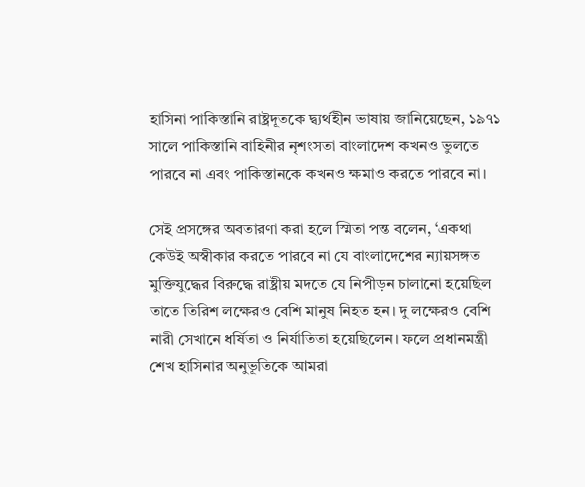হাসিনা পাকিস্তানি রাষ্ট্রদূতকে দ্ব্যর্থহীন ভাষায় জানিয়েছেন, ১৯৭১ সালে পাকিস্তানি বাহিনীর নৃশংসতা বাংলাদেশ কখনও ভুলতে পারবে না এবং পাকিস্তানকে কখনও ক্ষমাও করতে পারবে না।

সেই প্রসঙ্গের অবতারণা করা হলে স্মিতা পন্ত বলেন, ‘একথা কেউই অস্বীকার করতে পারবে না যে বাংলাদেশের ন্যায়সঙ্গত মুক্তিযুদ্ধের বিরুদ্ধে রাষ্ট্রীয় মদতে যে নিপীড়ন চালানো হয়েছিল তাতে তিরিশ লক্ষেরও বেশি মানুষ নিহত হন। দু লক্ষেরও বেশি নারী সেখানে ধর্ষিতা ও নির্যাতিতা হয়েছিলেন। ফলে প্রধানমন্ত্রী শেখ হাসিনার অনুভূতিকে আমরা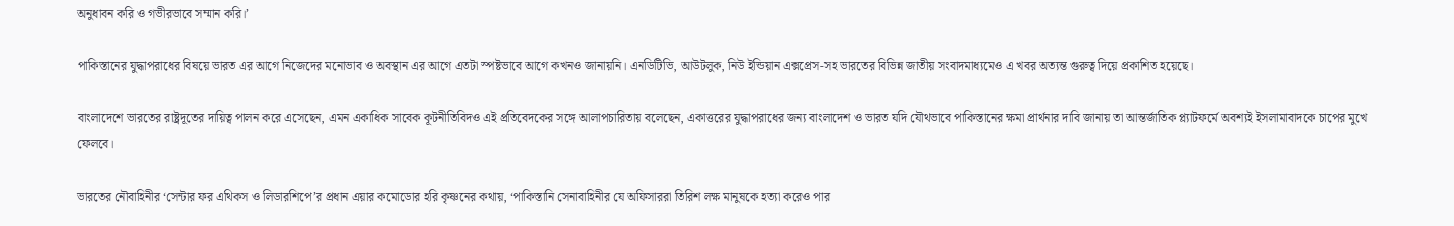অনুধাবন করি ও গভীরভাবে সম্মান করি।’

পাকিস্তানের যুদ্ধাপরাধের বিষয়ে ভারত এর আগে নিজেদের মনোভাব ও অবস্থান এর আগে এতটা স্পষ্টভাবে আগে কখনও জানায়নি। এনডিটিভি, আউটলুক, নিউ ইন্ডিয়ান এক্সপ্রেস-সহ ভারতের বিভিন্ন জাতীয় সংবাদমাধ্যমেও এ খবর অত্যন্ত গুরুত্ব দিয়ে প্রকাশিত হয়েছে।

বাংলাদেশে ভারতের রাষ্ট্রদূতের দায়িত্ব পালন করে এসেছেন, এমন একাধিক সাবেক কূটনীতিবিদও এই প্রতিবেদকের সঙ্গে আলাপচারিতায় বলেছেন, একাত্তরের যুদ্ধাপরাধের জন্য বাংলাদেশ ও ভারত যদি যৌথভাবে পাকিস্তানের ক্ষমা প্রার্থনার দাবি জানায় তা আন্তর্জাতিক প্ল্যাটফর্মে অবশ্যই ইসলামাবাদকে চাপের মুখে ফেলবে।

ভারতের নৌবাহিনীর ‘সেন্টার ফর এথিকস ও লিডারশিপে’র প্রধান এয়ার কমোডোর হরি কৃষ্ণনের কথায়, ‘পাকিস্তানি সেনাবাহিনীর যে অফিসাররা তিরিশ লক্ষ মানুষকে হত্যা করেও পার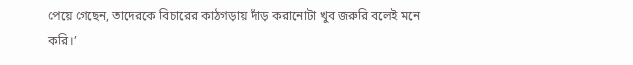পেয়ে গেছেন, তাদেরকে বিচারের কাঠগড়ায় দাঁড় করানোটা খুব জরুরি বলেই মনে করি।’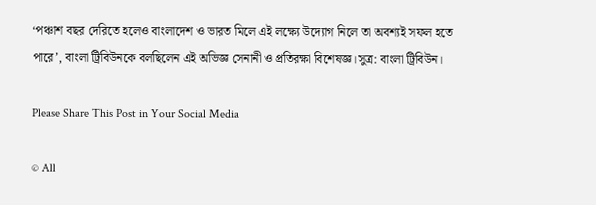‘পঞ্চাশ বছর দেরিতে হলেও বাংলাদেশ ও ভারত মিলে এই লক্ষ্যে উদ্যোগ নিলে তা অবশ্যই সফল হতে পারে’, বাংলা ট্রিবিউনকে বলছিলেন এই অভিজ্ঞ সেনানী ও প্রতিরক্ষা বিশেষজ্ঞ।সুত্র: বাংলা ট্রিবিউন।

Please Share This Post in Your Social Media

© All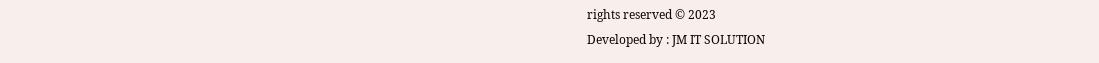rights reserved © 2023
Developed by : JM IT SOLUTION